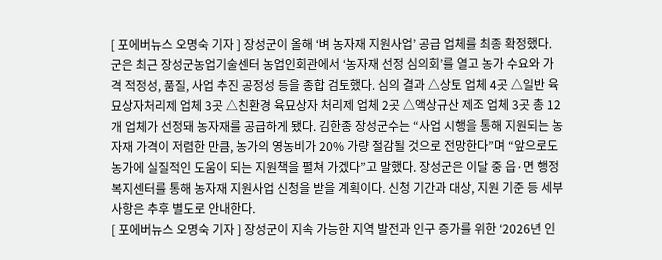[ 포에버뉴스 오명숙 기자 ] 장성군이 올해 ‘벼 농자재 지원사업’ 공급 업체를 최종 확정했다. 군은 최근 장성군농업기술센터 농업인회관에서 ‘농자재 선정 심의회’를 열고 농가 수요와 가격 적정성, 품질, 사업 추진 공정성 등을 종합 검토했다. 심의 결과 △상토 업체 4곳 △일반 육묘상자처리제 업체 3곳 △친환경 육묘상자 처리제 업체 2곳 △액상규산 제조 업체 3곳 총 12개 업체가 선정돼 농자재를 공급하게 됐다. 김한종 장성군수는 “사업 시행을 통해 지원되는 농자재 가격이 저렴한 만큼, 농가의 영농비가 20% 가량 절감될 것으로 전망한다”며 “앞으로도 농가에 실질적인 도움이 되는 지원책을 펼쳐 가겠다”고 말했다. 장성군은 이달 중 읍·면 행정복지센터를 통해 농자재 지원사업 신청을 받을 계획이다. 신청 기간과 대상, 지원 기준 등 세부사항은 추후 별도로 안내한다.
[ 포에버뉴스 오명숙 기자 ] 장성군이 지속 가능한 지역 발전과 인구 증가를 위한 ‘2026년 인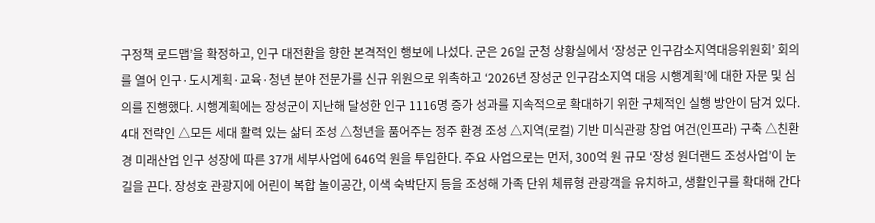구정책 로드맵’을 확정하고, 인구 대전환을 향한 본격적인 행보에 나섰다. 군은 26일 군청 상황실에서 ‘장성군 인구감소지역대응위원회’ 회의를 열어 인구·도시계획·교육·청년 분야 전문가를 신규 위원으로 위촉하고 ‘2026년 장성군 인구감소지역 대응 시행계획’에 대한 자문 및 심의를 진행했다. 시행계획에는 장성군이 지난해 달성한 인구 1116명 증가 성과를 지속적으로 확대하기 위한 구체적인 실행 방안이 담겨 있다. 4대 전략인 △모든 세대 활력 있는 삶터 조성 △청년을 품어주는 정주 환경 조성 △지역(로컬) 기반 미식관광 창업 여건(인프라) 구축 △친환경 미래산업 인구 성장에 따른 37개 세부사업에 646억 원을 투입한다. 주요 사업으로는 먼저, 300억 원 규모 ‘장성 원더랜드 조성사업’이 눈길을 끈다. 장성호 관광지에 어린이 복합 놀이공간, 이색 숙박단지 등을 조성해 가족 단위 체류형 관광객을 유치하고, 생활인구를 확대해 간다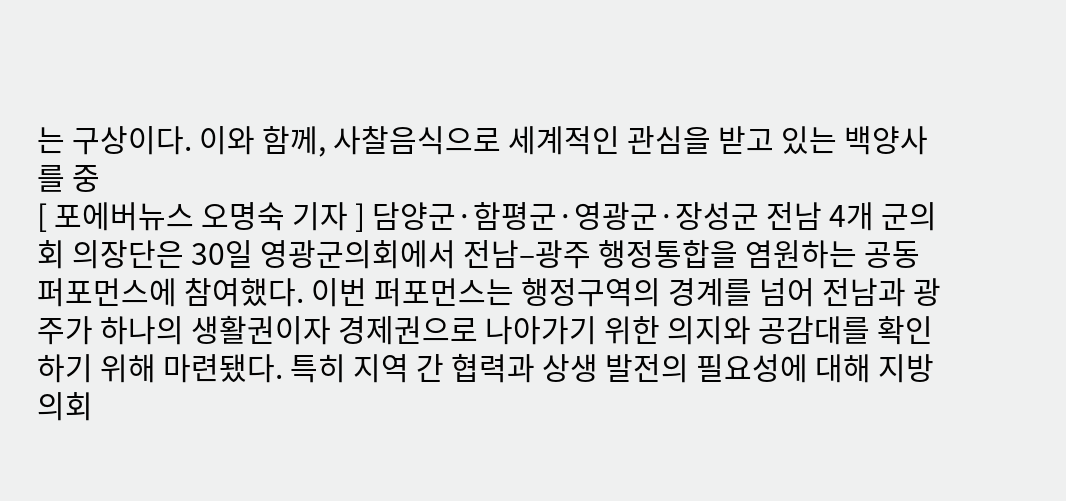는 구상이다. 이와 함께, 사찰음식으로 세계적인 관심을 받고 있는 백양사를 중
[ 포에버뉴스 오명숙 기자 ] 담양군·함평군·영광군·장성군 전남 4개 군의회 의장단은 30일 영광군의회에서 전남–광주 행정통합을 염원하는 공동 퍼포먼스에 참여했다. 이번 퍼포먼스는 행정구역의 경계를 넘어 전남과 광주가 하나의 생활권이자 경제권으로 나아가기 위한 의지와 공감대를 확인하기 위해 마련됐다. 특히 지역 간 협력과 상생 발전의 필요성에 대해 지방의회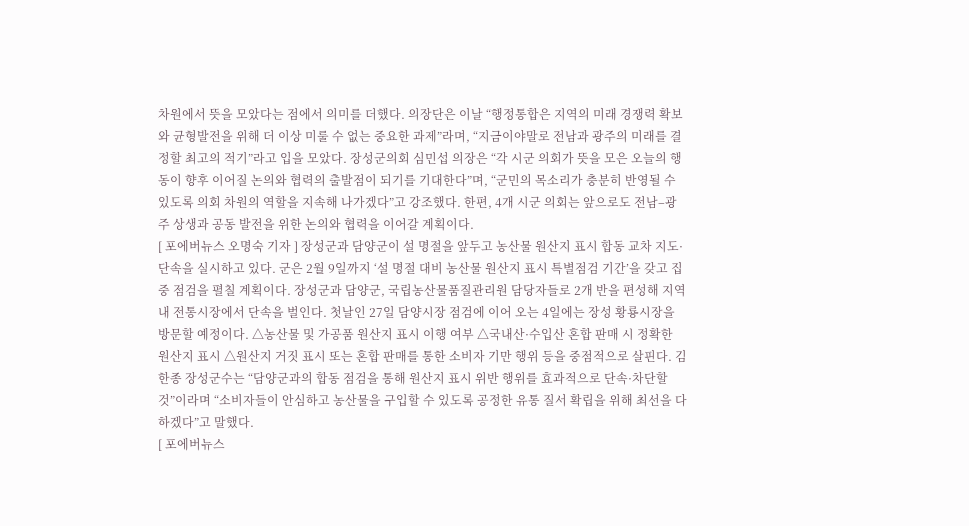차원에서 뜻을 모았다는 점에서 의미를 더했다. 의장단은 이날 “행정통합은 지역의 미래 경쟁력 확보와 균형발전을 위해 더 이상 미룰 수 없는 중요한 과제”라며, “지금이야말로 전남과 광주의 미래를 결정할 최고의 적기”라고 입을 모았다. 장성군의회 심민섭 의장은 “각 시군 의회가 뜻을 모은 오늘의 행동이 향후 이어질 논의와 협력의 출발점이 되기를 기대한다”며, “군민의 목소리가 충분히 반영될 수 있도록 의회 차원의 역할을 지속해 나가겠다”고 강조했다. 한편, 4개 시군 의회는 앞으로도 전남–광주 상생과 공동 발전을 위한 논의와 협력을 이어갈 계획이다.
[ 포에버뉴스 오명숙 기자 ] 장성군과 담양군이 설 명절을 앞두고 농산물 원산지 표시 합동 교차 지도·단속을 실시하고 있다. 군은 2월 9일까지 ‘설 명절 대비 농산물 원산지 표시 특별점검 기간’을 갖고 집중 점검을 펼칠 계획이다. 장성군과 담양군, 국립농산물품질관리원 담당자들로 2개 반을 편성해 지역 내 전통시장에서 단속을 벌인다. 첫날인 27일 담양시장 점검에 이어 오는 4일에는 장성 황룡시장을 방문할 예정이다. △농산물 및 가공품 원산지 표시 이행 여부 △국내산·수입산 혼합 판매 시 정확한 원산지 표시 △원산지 거짓 표시 또는 혼합 판매를 통한 소비자 기만 행위 등을 중점적으로 살핀다. 김한종 장성군수는 “담양군과의 합동 점검을 통해 원산지 표시 위반 행위를 효과적으로 단속·차단할 것”이라며 “소비자들이 안심하고 농산물을 구입할 수 있도록 공정한 유통 질서 확립을 위해 최선을 다하겠다”고 말했다.
[ 포에버뉴스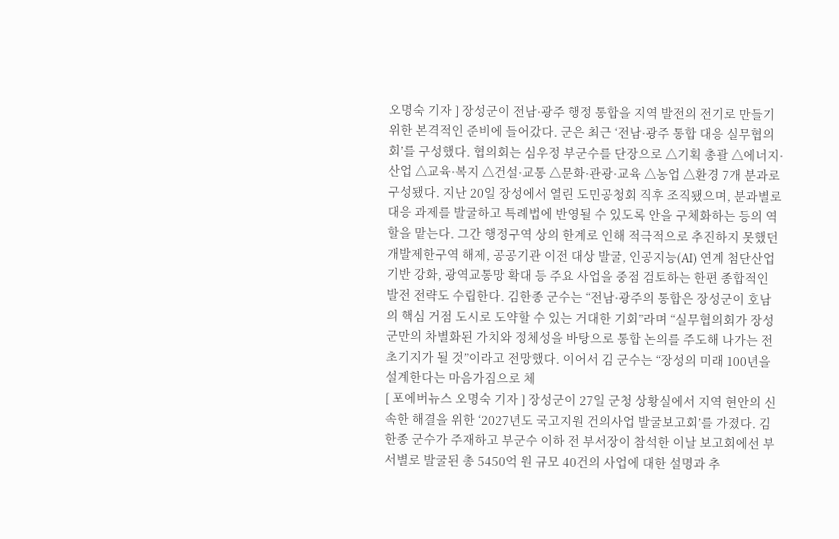오명숙 기자 ] 장성군이 전남·광주 행정 통합을 지역 발전의 전기로 만들기 위한 본격적인 준비에 들어갔다. 군은 최근 ‘전남·광주 통합 대응 실무협의회’를 구성했다. 협의회는 심우정 부군수를 단장으로 △기획 총괄 △에너지·산업 △교육·복지 △건설·교통 △문화·관광·교육 △농업 △환경 7개 분과로 구성됐다. 지난 20일 장성에서 열린 도민공청회 직후 조직됐으며, 분과별로 대응 과제를 발굴하고 특례법에 반영될 수 있도록 안을 구체화하는 등의 역할을 맡는다. 그간 행정구역 상의 한계로 인해 적극적으로 추진하지 못했던 개발제한구역 해제, 공공기관 이전 대상 발굴, 인공지능(AI) 연계 첨단산업 기반 강화, 광역교통망 확대 등 주요 사업을 중점 검토하는 한편 종합적인 발전 전략도 수립한다. 김한종 군수는 “전남·광주의 통합은 장성군이 호남의 핵심 거점 도시로 도약할 수 있는 거대한 기회”라며 “실무협의회가 장성군만의 차별화된 가치와 정체성을 바탕으로 통합 논의를 주도해 나가는 전초기지가 될 것”이라고 전망했다. 이어서 김 군수는 “장성의 미래 100년을 설계한다는 마음가짐으로 체
[ 포에버뉴스 오명숙 기자 ] 장성군이 27일 군청 상황실에서 지역 현안의 신속한 해결을 위한 ‘2027년도 국고지원 건의사업 발굴보고회’를 가졌다. 김한종 군수가 주재하고 부군수 이하 전 부서장이 참석한 이날 보고회에선 부서별로 발굴된 총 5450억 원 규모 40건의 사업에 대한 설명과 추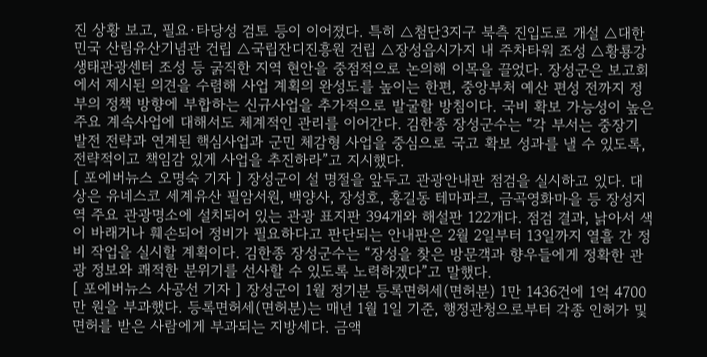진 상황 보고, 필요·타당성 검토 등이 이어졌다. 특히 △첨단3지구 북측 진입도로 개설 △대한민국 산림유산기념관 건립 △국립잔디진흥원 건립 △장성읍시가지 내 주차타워 조성 △황룡강 생태관광센터 조성 등 굵직한 지역 현안을 중점적으로 논의해 이목을 끌었다. 장성군은 보고회에서 제시된 의견을 수렴해 사업 계획의 완성도를 높이는 한편, 중앙부처 예산 편성 전까지 정부의 정책 방향에 부합하는 신규사업을 추가적으로 발굴할 방침이다. 국비 확보 가능성이 높은 주요 계속사업에 대해서도 체계적인 관리를 이어간다. 김한종 장성군수는 “각 부서는 중장기 발전 전략과 연계된 핵심사업과 군민 체감형 사업을 중심으로 국고 확보 성과를 낼 수 있도록, 전략적이고 책임감 있게 사업을 추진하라”고 지시했다.
[ 포에버뉴스 오명숙 기자 ] 장성군이 설 명절을 앞두고 관광안내판 점검을 실시하고 있다. 대상은 유네스코 세계유산 필암서원, 백양사, 장성호, 홍길동 테마파크, 금곡영화마을 등 장성지역 주요 관광명소에 설치되어 있는 관광 표지판 394개와 해설판 122개다. 점검 결과, 낡아서 색이 바래거나 훼손되어 정비가 필요하다고 판단되는 안내판은 2월 2일부터 13일까지 열흘 간 정비 작업을 실시할 계획이다. 김한종 장성군수는 “장성을 찾은 방문객과 향우들에게 정확한 관광 정보와 쾌적한 분위기를 선사할 수 있도록 노력하겠다”고 말했다.
[ 포에버뉴스 사공선 기자 ] 장성군이 1월 정기분 등록면허세(면허분) 1만 1436건에 1억 4700만 원을 부과했다. 등록면허세(면허분)는 매년 1월 1일 기준, 행정관청으로부터 각종 인허가 및 면허를 받은 사람에게 부과되는 지방세다. 금액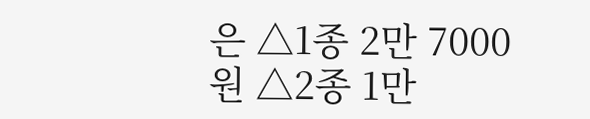은 △1종 2만 7000원 △2종 1만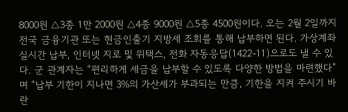8000원 △3종 1만 2000원 △4종 9000원 △5종 4500원이다. 오는 2월 2일까지 전국 금융기관 또는 현금인출기 지방세 조회를 통해 납부하면 된다. 가상계좌 실시간 납부, 인터넷 지로 및 위택스, 전화 자동응답(1422-11)으로도 낼 수 있다. 군 관계자는 “편리하게 세금을 납부할 수 있도록 다양한 방법을 마련했다”며 “납부 기한이 지나면 3%의 가산세가 부과되는 만큼, 기한을 지켜 주시기 바란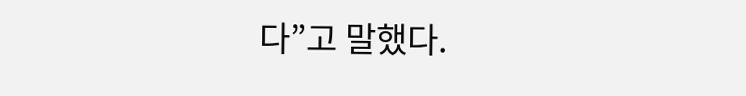다”고 말했다.